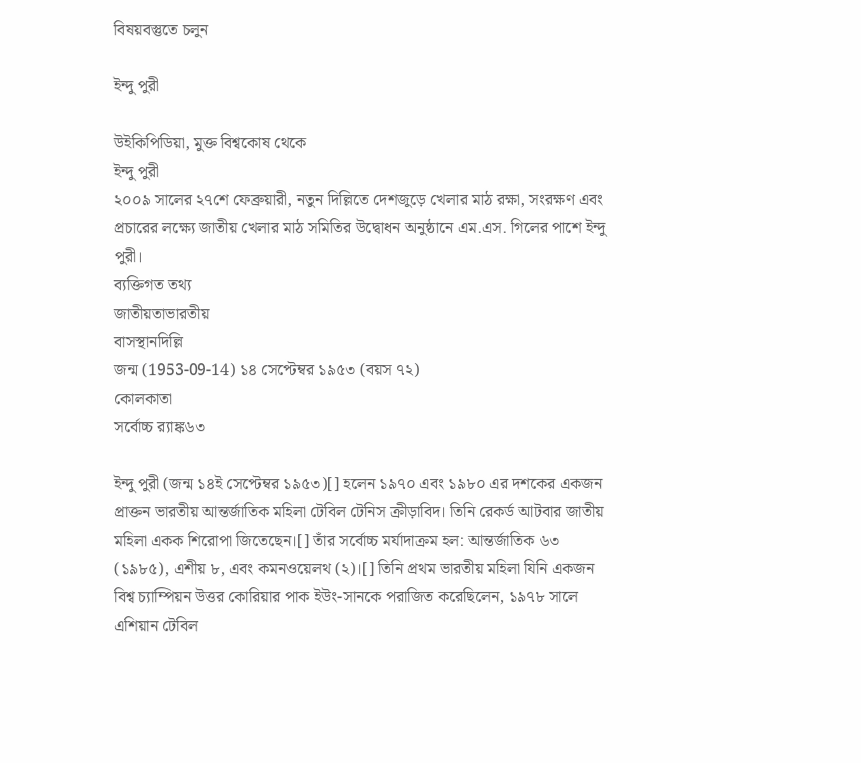বিষয়বস্তুতে চলুন

ইন্দু পুরী

উইকিপিডিয়া, মুক্ত বিশ্বকোষ থেকে
ইন্দু পুরী
২০০৯ সালের ২৭শে ফেব্রুয়ারী, নতুন দিল্লিতে দেশজুড়ে খেলার মাঠ রক্ষা, সংরক্ষণ এবং প্রচারের লক্ষ্যে জাতীয় খেলার মাঠ সমিতির উদ্বোধন অনুষ্ঠানে এম.এস. গিলের পাশে ইন্দু পুরী।
ব্যক্তিগত তথ্য
জাতীয়তাভারতীয়
বাসস্থানদিল্লি
জন্ম (1953-09-14) ১৪ সেপ্টেম্বর ১৯৫৩ (বয়স ৭২)
কোলকাতা
সর্বোচ্চ র‍্যাঙ্ক৬৩

ইন্দু পুরী (জন্ম ১৪ই সেপ্টেম্বর ১৯৫৩)[] হলেন ১৯৭০ এবং ১৯৮০ এর দশকের একজন প্রাক্তন ভারতীয় আন্তর্জাতিক মহিলা টেবিল টেনিস ক্রীড়াবিদ। তিনি রেকর্ড আটবার জাতীয় মহিলা একক শিরোপা জিতেছেন।[] তাঁর সর্বোচ্চ মর্যাদাক্রম হল: আন্তর্জাতিক ৬৩ (১৯৮৫), এশীয় ৮, এবং কমনওয়েলথ (২)।[] তিনি প্রথম ভারতীয় মহিলা যিনি একজন বিশ্ব চ্যাম্পিয়ন উত্তর কোরিয়ার পাক ইউং-সানকে পরাজিত করেছিলেন, ১৯৭৮ সালে এশিয়ান টেবিল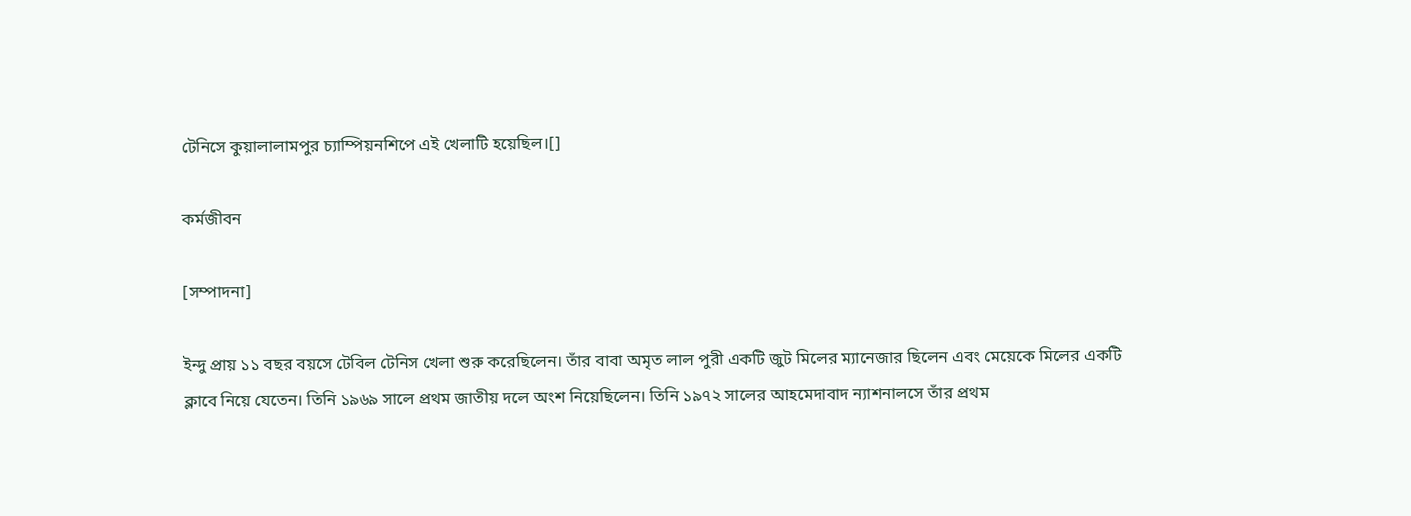টেনিসে কুয়ালালামপুর চ্যাম্পিয়নশিপে এই খেলাটি হয়েছিল।[]

কর্মজীবন

[সম্পাদনা]

ইন্দু প্রায় ১১ বছর বয়সে টেবিল টেনিস খেলা শুরু করেছিলেন। তাঁর বাবা অমৃত লাল পুরী একটি জুট মিলের ম্যানেজার ছিলেন এবং মেয়েকে মিলের একটি ক্লাবে নিয়ে যেতেন। তিনি ১৯৬৯ সালে প্রথম জাতীয় দলে অংশ নিয়েছিলেন। তিনি ১৯৭২ সালের আহমেদাবাদ ন্যাশনালসে তাঁর প্রথম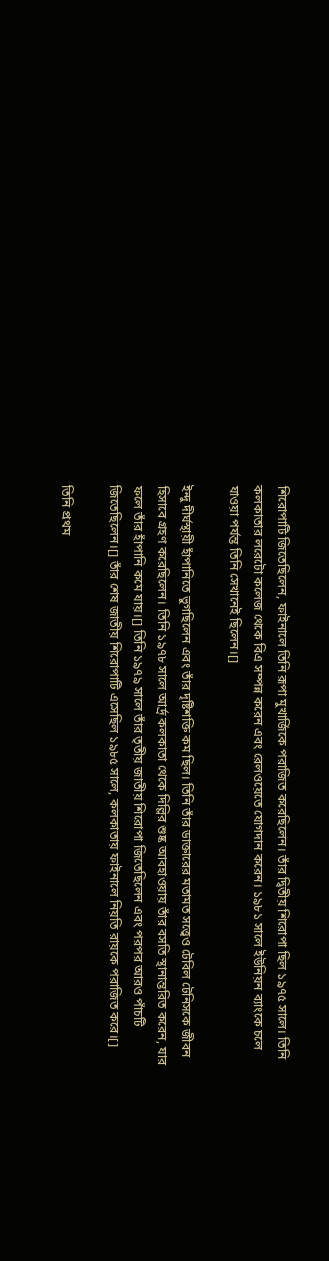শিরোপাটি জিতেছিলেন, ফাইনালে তিনি রূপা মুখার্জিকে পরাজিত করেছিলেন। তাঁর দ্বিতীয় শিরোপা ছিল ১৯৭৫ সালে। তিনি কলকাতার লরেটো কলেজ থেকে বিএ সম্পন্ন করেন এবং রেলওয়েতে যোগদান করেন। ১৯৮১ সালে ইউনিয়ন ব্যাংকে চলে যাওয়া পর্যন্ত তিনি সেখানেই ছিলেন।[]

ইন্দু দীর্ঘস্থায়ী হাঁপানিতে ভুগছিলেন এবং তাঁর দৃষ্টিশক্তি কম ছিল। তিনি তাঁর ডাক্তারের মতামত সত্ত্বেও টেবিল টেনিসকে জীবন হিসাবে গ্রহণ করেছিলেন। তিনি ১৯৭৮ সালে আর্দ্র কলকাতা থেকে দিল্লির শুষ্ক আবহাওয়ায় তাঁর বসতি স্থানান্তরিত করেন, যার ফলে তাঁর হাঁপানি কমে যায়।[] তিনি ১৯৭৯ সালে তাঁর তৃতীয় জাতীয় শিরোপা জিতেছিলেন এবং পরপর আরও পাঁচটি জিতেছিলেন।[] তাঁর শেষ জাতীয় শিরোপাটি এসেছিল ১৯৮৫ সালে, কলকাতায় ফাইনালে নিয়তি রায়কে পরাজিত করে।[]

তিনি প্রথম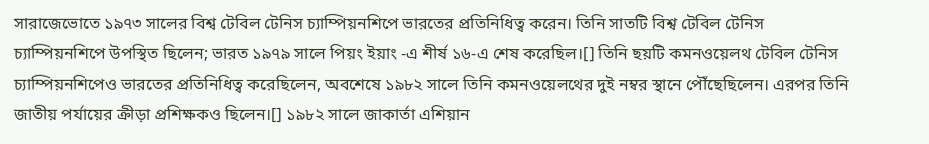সারাজেভোতে ১৯৭৩ সালের বিশ্ব টেবিল টেনিস চ্যাম্পিয়নশিপে ভারতের প্রতিনিধিত্ব করেন। তিনি সাতটি বিশ্ব টেবিল টেনিস চ্যাম্পিয়নশিপে উপস্থিত ছিলেন; ভারত ১৯৭৯ সালে পিয়ং ইয়াং -এ শীর্ষ ১৬-এ শেষ করেছিল।[] তিনি ছয়টি কমনওয়েলথ টেবিল টেনিস চ্যাম্পিয়নশিপেও ভারতের প্রতিনিধিত্ব করেছিলেন, অবশেষে ১৯৮২ সালে তিনি কমনওয়েলথের দুই নম্বর স্থানে পৌঁছেছিলেন। এরপর তিনি জাতীয় পর্যায়ের ক্রীড়া প্রশিক্ষকও ছিলেন।[] ১৯৮২ সালে জাকার্তা এশিয়ান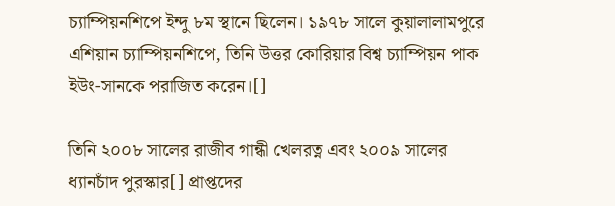চ্যাম্পিয়নশিপে ইন্দু ৮ম স্থানে ছিলেন। ১৯৭৮ সালে কুয়ালালামপুরে এশিয়ান চ্যাম্পিয়নশিপে, তিনি উত্তর কোরিয়ার বিশ্ব চ্যাম্পিয়ন পাক ইউং-সানকে পরাজিত করেন।[]

তিনি ২০০৮ সালের রাজীব গান্ধী খেলরত্ন এবং ২০০৯ সালের ধ্যানচাঁদ পুরস্কার[] প্রাপ্তদের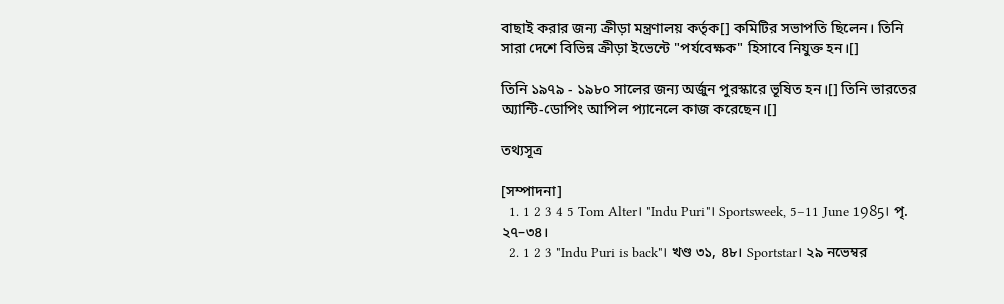বাছাই করার জন্য ক্রীড়া মন্ত্রণালয় কর্তৃক[] কমিটির সভাপতি ছিলেন। তিনি সারা দেশে বিভিন্ন ক্রীড়া ইভেন্টে "পর্যবেক্ষক" হিসাবে নিযুক্ত হন।[]

তিনি ১৯৭৯ - ১৯৮০ সালের জন্য অর্জুন পুরস্কারে ভূষিত হন।[] তিনি ভারতের অ্যান্টি-ডোপিং আপিল প্যানেলে কাজ করেছেন।[]

তথ্যসূত্র

[সম্পাদনা]
  1. 1 2 3 4 5 Tom Alter। "Indu Puri"। Sportsweek, 5–11 June 1985। পৃ. ২৭–৩৪।
  2. 1 2 3 "Indu Puri is back"। খণ্ড ৩১, ৪৮। Sportstar। ২৯ নভেম্বর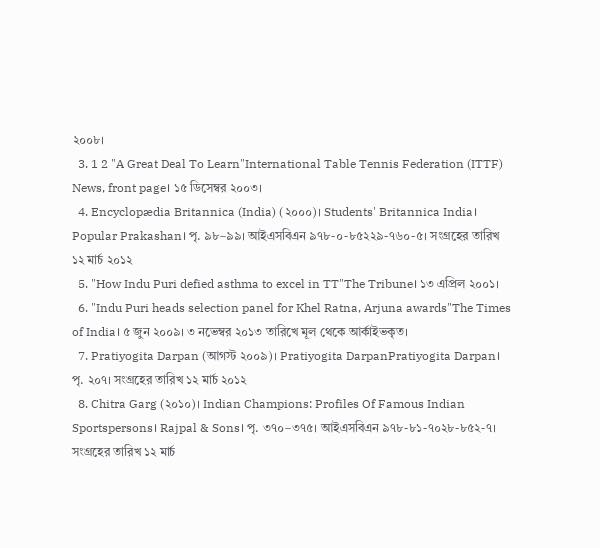২০০৮।
  3. 1 2 "A Great Deal To Learn"International Table Tennis Federation (ITTF) News, front page। ১৫ ডিসেম্বর ২০০৩।
  4. Encyclopædia Britannica (India) (২০০০)। Students' Britannica India। Popular Prakashan। পৃ. ৯৮–৯৯। আইএসবিএন ৯৭৮-০-৮৫২২৯-৭৬০-৫। সংগ্রহের তারিখ ১২ মার্চ ২০১২
  5. "How Indu Puri defied asthma to excel in TT"The Tribune। ১৩ এপ্রিল ২০০১।
  6. "Indu Puri heads selection panel for Khel Ratna, Arjuna awards"The Times of India। ৫ জুন ২০০৯। ৩ নভেম্বর ২০১৩ তারিখে মূল থেকে আর্কাইভকৃত।
  7. Pratiyogita Darpan (আগস্ট ২০০৯)। Pratiyogita DarpanPratiyogita Darpan। পৃ. ২০৭। সংগ্রহের তারিখ ১২ মার্চ ২০১২
  8. Chitra Garg (২০১০)। Indian Champions: Profiles Of Famous Indian Sportspersons। Rajpal & Sons। পৃ. ৩৭০–৩৭৫। আইএসবিএন ৯৭৮-৮১-৭০২৮-৮৫২-৭। সংগ্রহের তারিখ ১২ মার্চ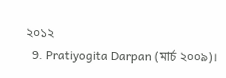২০১২
  9. Pratiyogita Darpan (মার্চ ২০০৯)।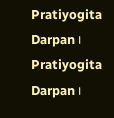Pratiyogita Darpan। Pratiyogita Darpan।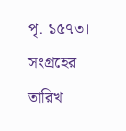পৃ. ১৫৭৩। সংগ্রহের তারিখ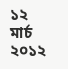১২ মার্চ ২০১২